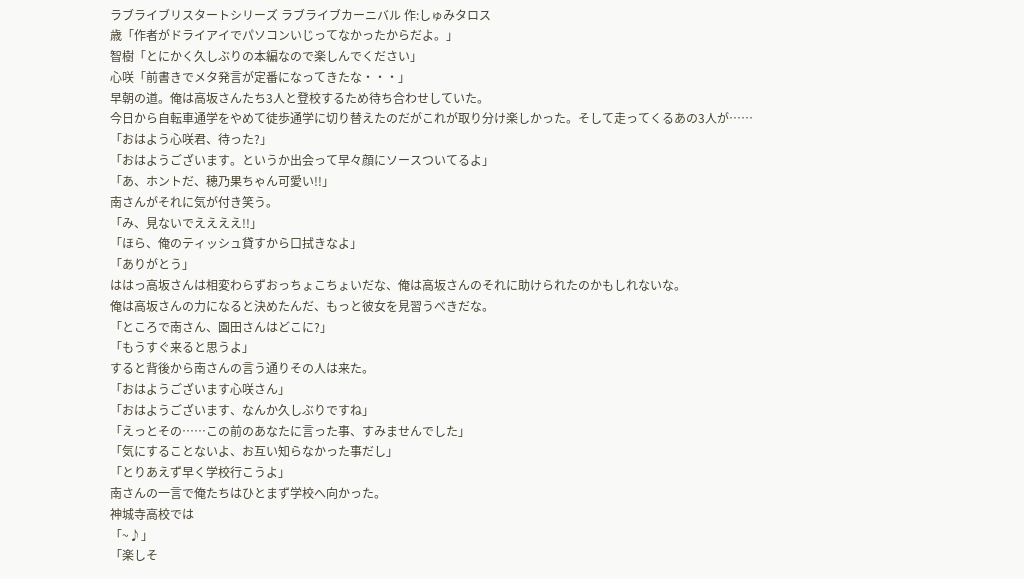ラブライブリスタートシリーズ ラブライブカーニバル 作:しゅみタロス
歳「作者がドライアイでパソコンいじってなかったからだよ。」
智樹「とにかく久しぶりの本編なので楽しんでください」
心咲「前書きでメタ発言が定番になってきたな・・・」
早朝の道。俺は高坂さんたち3人と登校するため待ち合わせしていた。
今日から自転車通学をやめて徒歩通学に切り替えたのだがこれが取り分け楽しかった。そして走ってくるあの3人が……
「おはよう心咲君、待った?」
「おはようございます。というか出会って早々顔にソースついてるよ」
「あ、ホントだ、穂乃果ちゃん可愛い!!」
南さんがそれに気が付き笑う。
「み、見ないでええええ!!」
「ほら、俺のティッシュ貸すから口拭きなよ」
「ありがとう」
ははっ高坂さんは相変わらずおっちょこちょいだな、俺は高坂さんのそれに助けられたのかもしれないな。
俺は高坂さんの力になると決めたんだ、もっと彼女を見習うべきだな。
「ところで南さん、園田さんはどこに?」
「もうすぐ来ると思うよ」
すると背後から南さんの言う通りその人は来た。
「おはようございます心咲さん」
「おはようございます、なんか久しぶりですね」
「えっとその……この前のあなたに言った事、すみませんでした」
「気にすることないよ、お互い知らなかった事だし」
「とりあえず早く学校行こうよ」
南さんの一言で俺たちはひとまず学校へ向かった。
神城寺高校では
「~♪」
「楽しそ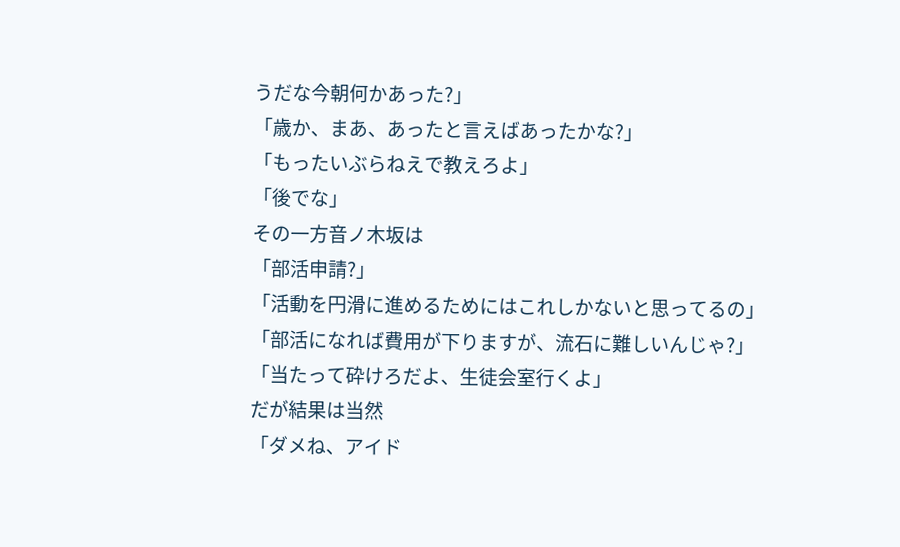うだな今朝何かあった?」
「歳か、まあ、あったと言えばあったかな?」
「もったいぶらねえで教えろよ」
「後でな」
その一方音ノ木坂は
「部活申請?」
「活動を円滑に進めるためにはこれしかないと思ってるの」
「部活になれば費用が下りますが、流石に難しいんじゃ?」
「当たって砕けろだよ、生徒会室行くよ」
だが結果は当然
「ダメね、アイド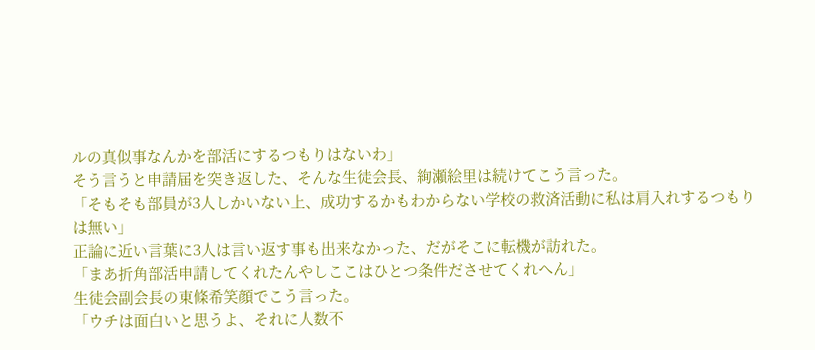ルの真似事なんかを部活にするつもりはないわ」
そう言うと申請届を突き返した、そんな生徒会長、絢瀬絵里は続けてこう言った。
「そもそも部員が3人しかいない上、成功するかもわからない学校の救済活動に私は肩入れするつもりは無い」
正論に近い言葉に3人は言い返す事も出来なかった、だがそこに転機が訪れた。
「まあ折角部活申請してくれたんやしここはひとつ条件ださせてくれへん」
生徒会副会長の東條希笑顔でこう言った。
「ウチは面白いと思うよ、それに人数不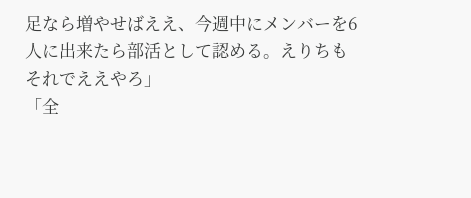足なら増やせばええ、今週中にメンバーを6人に出来たら部活として認める。えりちもそれでええやろ」
「全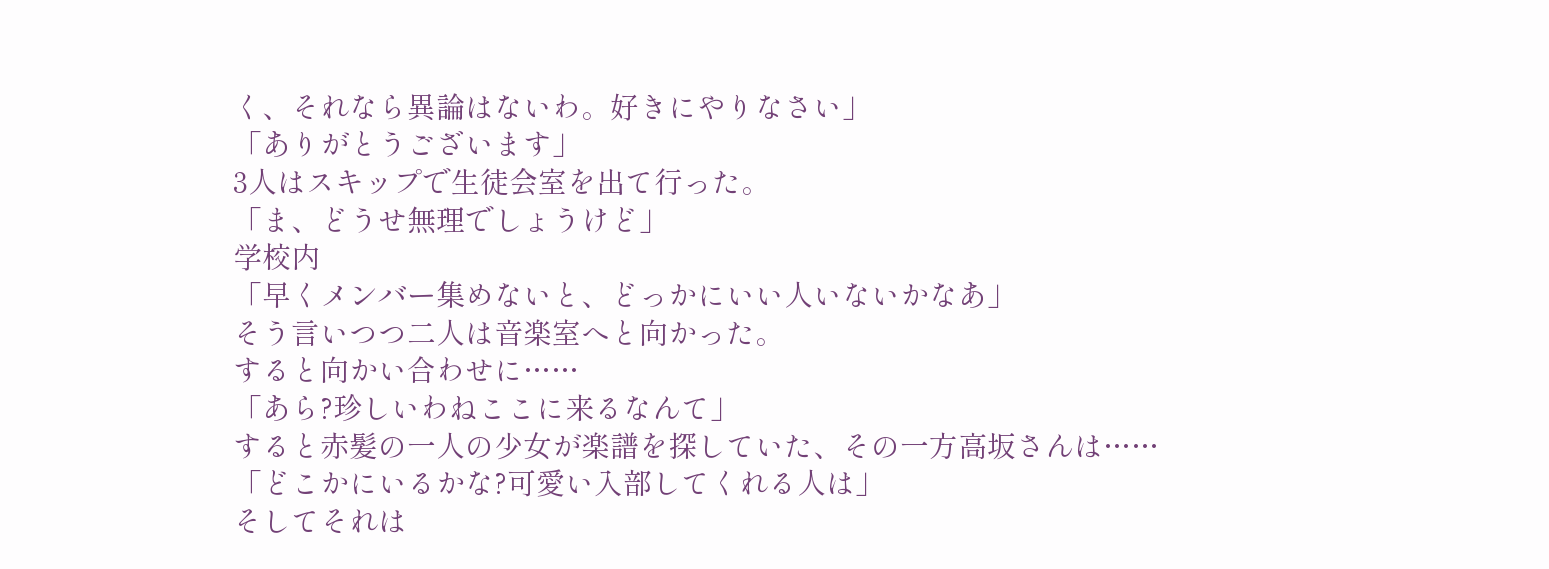く、それなら異論はないわ。好きにやりなさい」
「ありがとうございます」
3人はスキップで生徒会室を出て行った。
「ま、どうせ無理でしょうけど」
学校内
「早くメンバー集めないと、どっかにいい人いないかなあ」
そう言いつつ二人は音楽室へと向かった。
すると向かい合わせに……
「あら?珍しいわねここに来るなんて」
すると赤髪の一人の少女が楽譜を探していた、その一方高坂さんは……
「どこかにいるかな?可愛い入部してくれる人は」
そしてそれは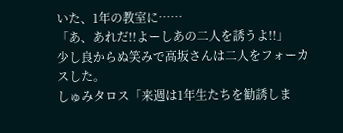いた、1年の教室に……
「あ、あれだ!!よーしあの二人を誘うよ!!」
少し良からぬ笑みで高坂さんは二人をフォーカスした。
しゅみタロス「来週は1年生たちを勧誘しま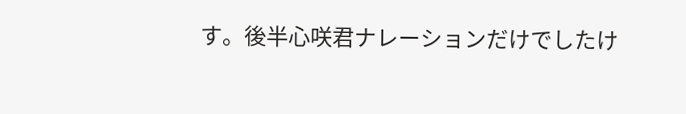す。後半心咲君ナレーションだけでしたけ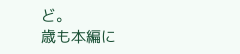ど。
歳も本編に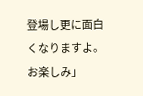登場し更に面白くなりますよ。お楽しみ」